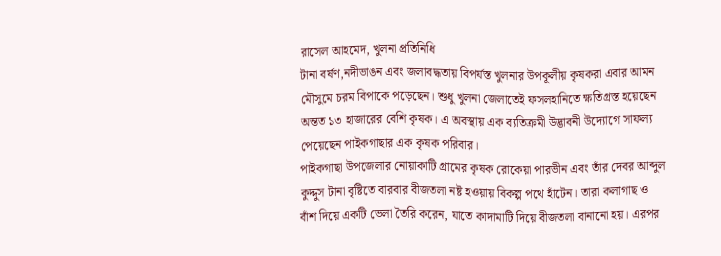রাসেল আহমেদ, খুলনা প্রতিনিধি
টানা বর্ষণ,নদীভাঙন এবং জলাবদ্ধতায় বিপর্যস্ত খুলনার উপকূলীয় কৃষকরা এবার আমন মৌসুমে চরম বিপাকে পড়েছেন। শুধু খুলনা জেলাতেই ফসলহানিতে ক্ষতিগ্রস্ত হয়েছেন অন্তত ১৩ হাজারের বেশি কৃষক। এ অবস্থায় এক ব্যতিক্রমী উদ্ভাবনী উদ্যোগে সাফল্য পেয়েছেন পাইকগাছার এক কৃষক পরিবার।
পাইকগাছা উপজেলার নোয়াকাটি গ্রামের কৃষক রোকেয়া পারভীন এবং তাঁর দেবর আব্দুল কুদ্দুস টানা বৃষ্টিতে বারবার বীজতলা নষ্ট হওয়ায় বিকল্প পথে হাঁটেন। তারা কলাগাছ ও বাঁশ দিয়ে একটি ভেলা তৈরি করেন, যাতে কাদামাটি দিয়ে বীজতলা বানানো হয়। এরপর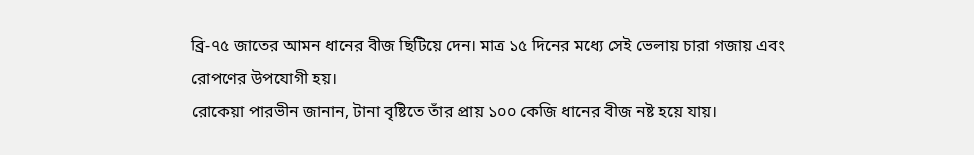ব্রি-৭৫ জাতের আমন ধানের বীজ ছিটিয়ে দেন। মাত্র ১৫ দিনের মধ্যে সেই ভেলায় চারা গজায় এবং রোপণের উপযোগী হয়।
রোকেয়া পারভীন জানান, টানা বৃষ্টিতে তাঁর প্রায় ১০০ কেজি ধানের বীজ নষ্ট হয়ে যায়।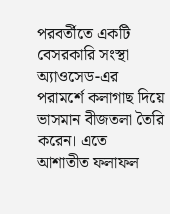পরবর্তীতে একটি বেসরকারি সংস্থা অ্যাওসেড-এর পরামর্শে কলাগাছ দিয়ে ভাসমান বীজতলা তৈরি করেন। এতে আশাতীত ফলাফল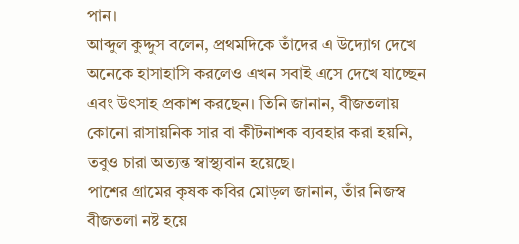পান।
আব্দুল কুদ্দুস বলেন, প্রথমদিকে তাঁদের এ উদ্যোগ দেখে অনেকে হাসাহাসি করলেও এখন সবাই এসে দেখে যাচ্ছেন এবং উৎসাহ প্রকাশ করছেন। তিনি জানান, বীজতলায় কোনো রাসায়নিক সার বা কীটনাশক ব্যবহার করা হয়নি, তবুও চারা অত্যন্ত স্বাস্থ্যবান হয়েছে।
পাশের গ্রামের কৃষক কবির মোড়ল জানান, তাঁর নিজস্ব বীজতলা নষ্ট হয়ে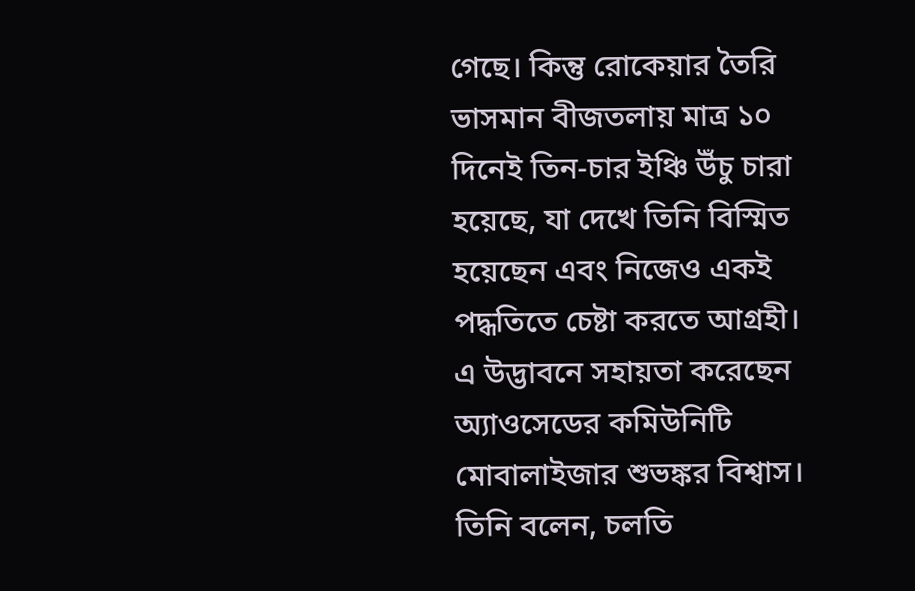গেছে। কিন্তু রোকেয়ার তৈরি ভাসমান বীজতলায় মাত্র ১০ দিনেই তিন-চার ইঞ্চি উঁচু চারা হয়েছে, যা দেখে তিনি বিস্মিত হয়েছেন এবং নিজেও একই পদ্ধতিতে চেষ্টা করতে আগ্রহী।
এ উদ্ভাবনে সহায়তা করেছেন অ্যাওসেডের কমিউনিটি মোবালাইজার শুভঙ্কর বিশ্বাস। তিনি বলেন, চলতি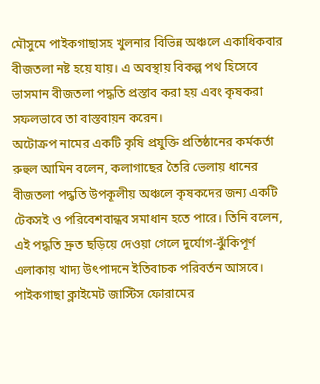মৌসুমে পাইকগাছাসহ খুলনার বিভিন্ন অঞ্চলে একাধিকবার বীজতলা নষ্ট হয়ে যায়। এ অবস্থায় বিকল্প পথ হিসেবে ভাসমান বীজতলা পদ্ধতি প্রস্তাব করা হয় এবং কৃষকরা সফলভাবে তা বাস্তবায়ন করেন।
অটোক্রপ নামের একটি কৃষি প্রযুক্তি প্রতিষ্ঠানের কর্মকর্তা রুহুল আমিন বলেন, কলাগাছের তৈরি ভেলায় ধানের বীজতলা পদ্ধতি উপকূলীয় অঞ্চলে কৃষকদের জন্য একটি টেকসই ও পরিবেশবান্ধব সমাধান হতে পারে। তিনি বলেন, এই পদ্ধতি দ্রুত ছড়িয়ে দেওয়া গেলে দুর্যোগ-ঝুঁকিপূর্ণ এলাকায় খাদ্য উৎপাদনে ইতিবাচক পরিবর্তন আসবে।
পাইকগাছা ক্লাইমেট জাস্টিস ফোরামের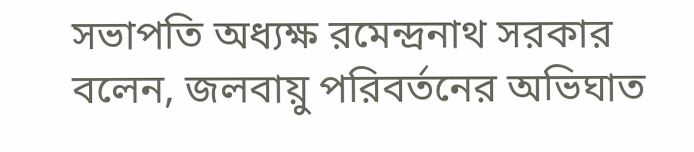সভাপতি অধ্যক্ষ রমেন্দ্রনাথ সরকার বলেন, জলবায়ু পরিবর্তনের অভিঘাত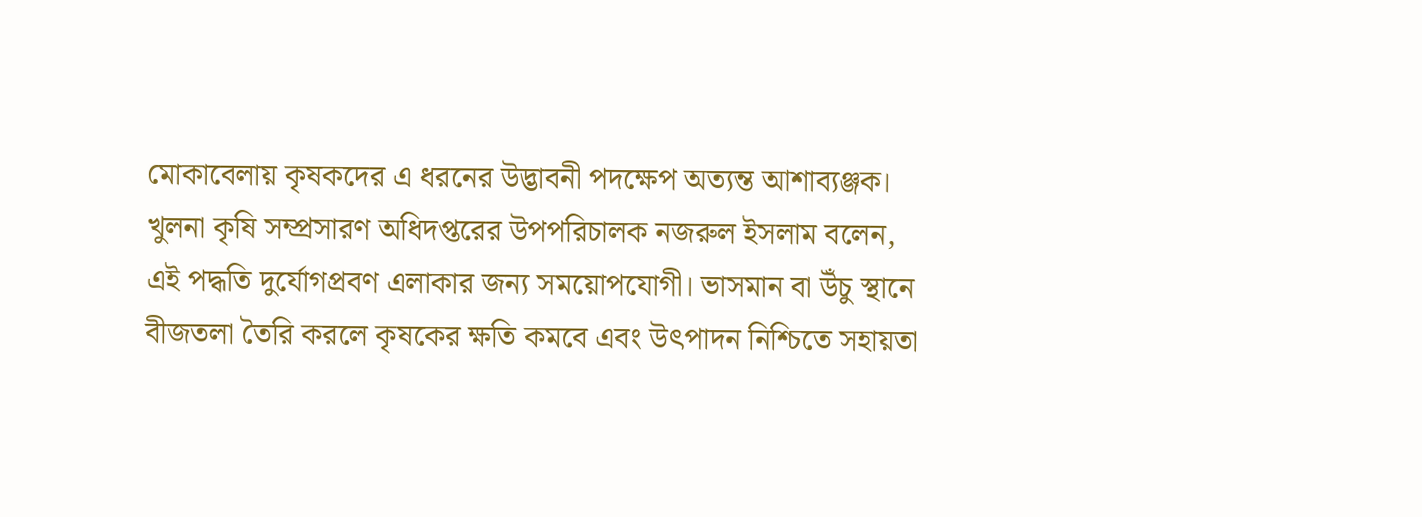মোকাবেলায় কৃষকদের এ ধরনের উদ্ভাবনী পদক্ষেপ অত্যন্ত আশাব্যঞ্জক।
খুলনা কৃষি সম্প্রসারণ অধিদপ্তরের উপপরিচালক নজরুল ইসলাম বলেন, এই পদ্ধতি দুর্যোগপ্রবণ এলাকার জন্য সময়োপযোগী। ভাসমান বা উঁচু স্থানে বীজতলা তৈরি করলে কৃষকের ক্ষতি কমবে এবং উৎপাদন নিশ্চিতে সহায়তা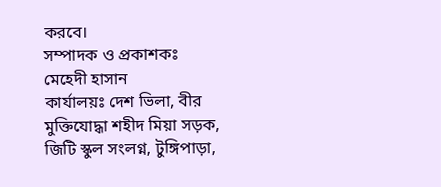করবে।
সম্পাদক ও প্রকাশকঃ মেহেদী হাসান
কার্যালয়ঃ দেশ ভিলা, বীর মুক্তিযোদ্ধা শহীদ মিয়া সড়ক, জিটি স্কুল সংলগ্ন, টুঙ্গিপাড়া,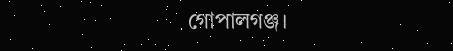গোপালগঞ্জ।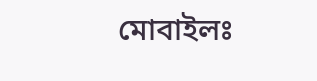মোবাইলঃ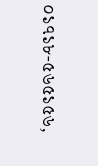০১৭১৮-৫৬৫১৫৬,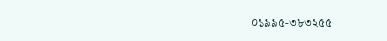০১৯৯৫-৩৮৩২৫৫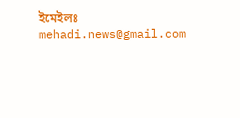ইমেইলঃ mehadi.news@gmail.com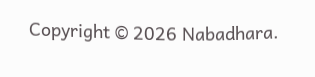Copyright © 2026 Nabadhara.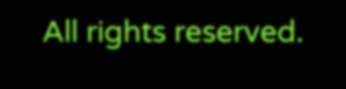All rights reserved.